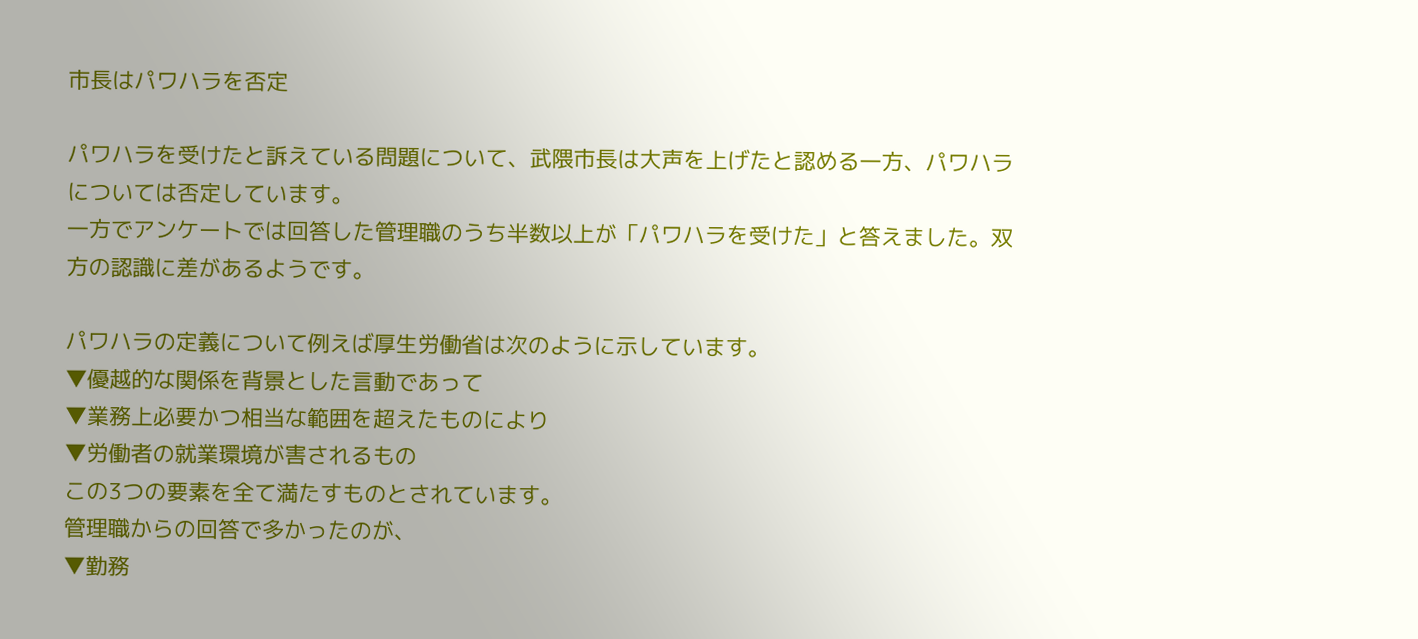市長はパワハラを否定

パワハラを受けたと訴えている問題について、武隈市長は大声を上げたと認める一方、パワハラについては否定しています。
一方でアンケートでは回答した管理職のうち半数以上が「パワハラを受けた」と答えました。双方の認識に差があるようです。

パワハラの定義について例えば厚生労働省は次のように示しています。
▼優越的な関係を背景とした言動であって
▼業務上必要かつ相当な範囲を超えたものにより
▼労働者の就業環境が害されるもの
この3つの要素を全て満たすものとされています。
管理職からの回答で多かったのが、
▼勤務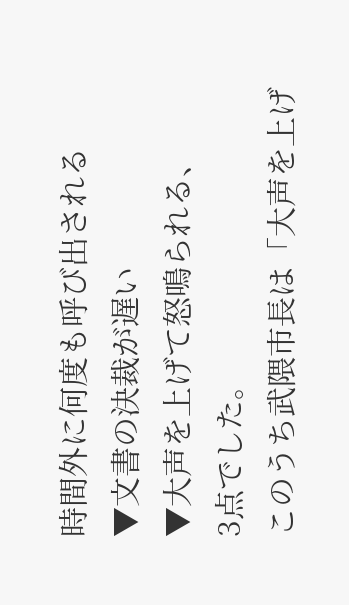時間外に何度も呼び出される
▼文書の決裁が遅い
▼大声を上げて怒鳴られる、
3点でした。
このうち武隈市長は「大声を上げ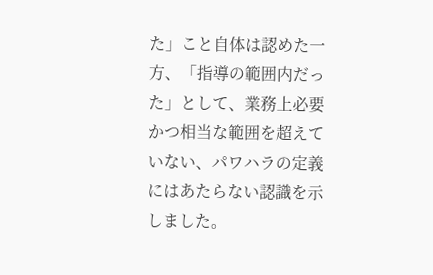た」こと自体は認めた一方、「指導の範囲内だった」として、業務上必要かつ相当な範囲を超えていない、パワハラの定義にはあたらない認識を示しました。